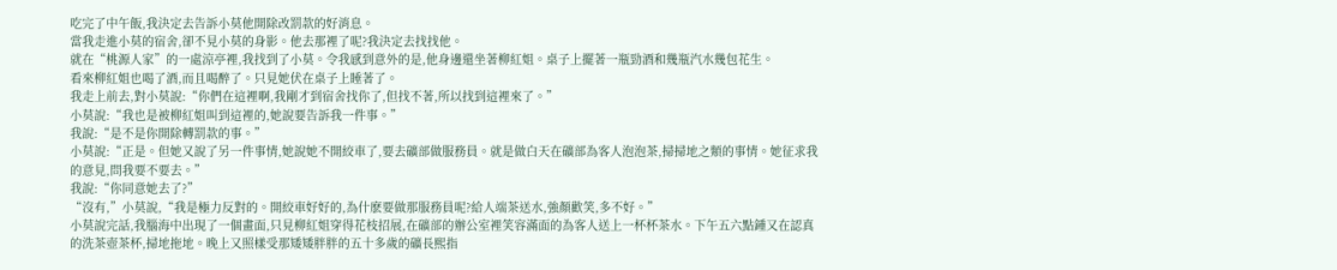吃完了中午飯,我決定去告訴小莫他開除改罰款的好消息。
當我走進小莫的宿舍,卻不見小莫的身影。他去那裡了呢?我決定去找找他。
就在“桃源人家”的一處涼亭裡,我找到了小莫。令我感到意外的是,他身邊還坐著柳紅姐。桌子上擺著一瓶勁酒和幾瓶汽水幾包花生。
看來柳紅姐也喝了酒,而且喝醉了。只見她伏在桌子上睡著了。
我走上前去,對小莫說:“你們在這裡啊,我剛才到宿舍找你了,但找不著,所以找到這裡來了。”
小莫說:“我也是被柳紅姐叫到這裡的,她說要告訴我一件事。”
我說:“是不是你開除轉罰款的事。”
小莫說:“正是。但她又說了另一件事情,她說她不開絞車了,要去礦部做服務員。就是做白天在礦部為客人泡泡茶,掃掃地之類的事情。她征求我的意見,問我要不要去。”
我說:“你同意她去了?”
“沒有,”小莫說,“我是極力反對的。開絞車好好的,為什麽要做那服務員呢?給人端茶送水,強顏歡笑,多不好。”
小莫說完話,我腦海中出現了一個畫面,只見柳紅姐穿得花枝招展,在礦部的辦公室裡笑容滿面的為客人送上一杯杯茶水。下午五六點鍾又在認真的洗茶壺茶杯,掃地拖地。晚上又照樣受那矮矮胖胖的五十多歲的礦長熙指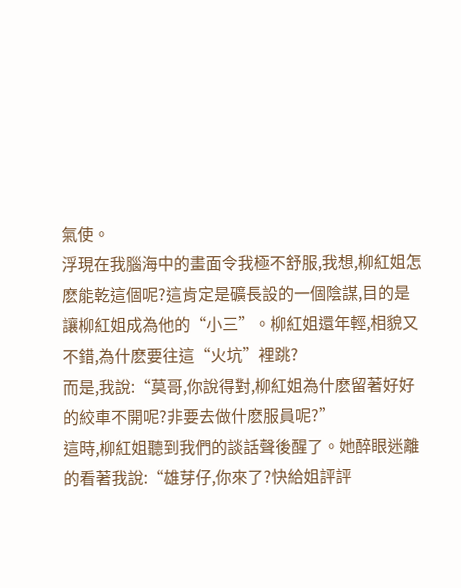氣使。
浮現在我腦海中的畫面令我極不舒服,我想,柳紅姐怎麽能乾這個呢?這肯定是礦長設的一個陰謀,目的是讓柳紅姐成為他的“小三”。柳紅姐還年輕,相貌又不錯,為什麽要往這“火坑”裡跳?
而是,我說:“莫哥,你說得對,柳紅姐為什麽留著好好的絞車不開呢?非要去做什麽服員呢?”
這時,柳紅姐聽到我們的談話聲後醒了。她醉眼迷離的看著我說:“雄芽仔,你來了?快給姐評評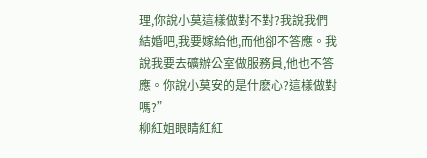理,你說小莫這樣做對不對?我說我們結婚吧,我要嫁給他,而他卻不答應。我說我要去礦辦公室做服務員,他也不答應。你說小莫安的是什麽心?這樣做對嗎?”
柳紅姐眼睛紅紅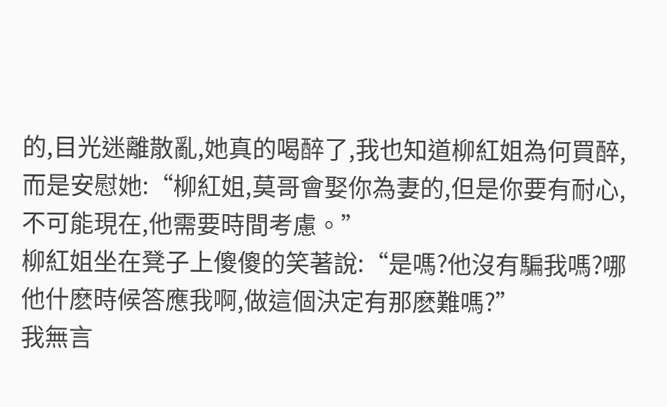的,目光迷離散亂,她真的喝醉了,我也知道柳紅姐為何買醉,而是安慰她:“柳紅姐,莫哥會娶你為妻的,但是你要有耐心,不可能現在,他需要時間考慮。”
柳紅姐坐在凳子上傻傻的笑著說:“是嗎?他沒有騙我嗎?哪他什麽時候答應我啊,做這個決定有那麽難嗎?”
我無言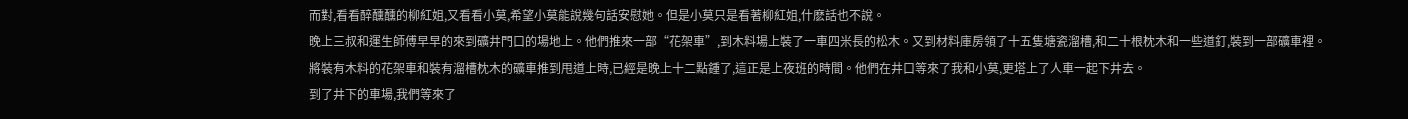而對,看看醉醺醺的柳紅姐,又看看小莫,希望小莫能說幾句話安慰她。但是小莫只是看著柳紅姐,什麽話也不說。
晚上三叔和運生師傅早早的來到礦井門口的場地上。他們推來一部“花架車”,到木料場上裝了一車四米長的松木。又到材料庫房領了十五隻塘瓷溜槽,和二十根枕木和一些道釘,裝到一部礦車裡。
將裝有木料的花架車和裝有溜槽枕木的礦車推到甩道上時,已經是晚上十二點鍾了,這正是上夜班的時間。他們在井口等來了我和小莫,更塔上了人車一起下井去。
到了井下的車場,我們等來了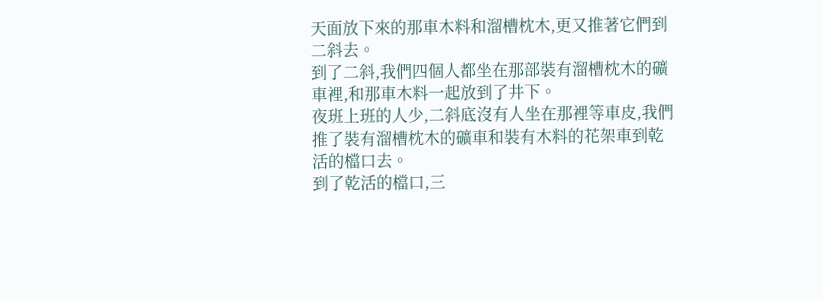天面放下來的那車木料和溜槽枕木,更又推著它們到二斜去。
到了二斜,我們四個人都坐在那部裝有溜槽枕木的礦車裡,和那車木料一起放到了井下。
夜班上班的人少,二斜底沒有人坐在那裡等車皮,我們推了裝有溜槽枕木的礦車和裝有木料的花架車到乾活的檔口去。
到了乾活的檔口,三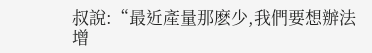叔說:“最近產量那麽少,我們要想辦法增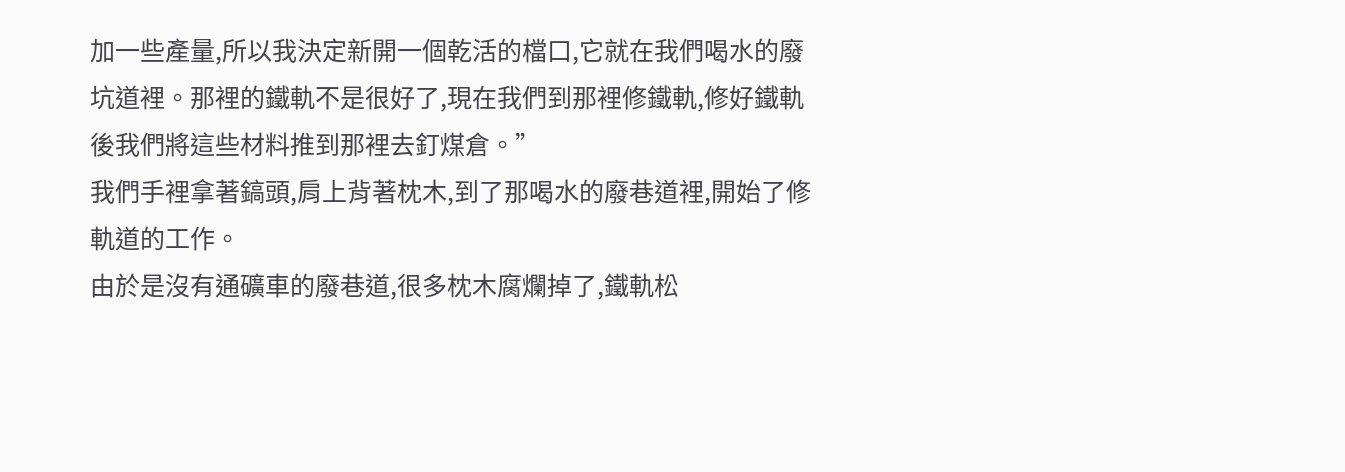加一些產量,所以我決定新開一個乾活的檔口,它就在我們喝水的廢坑道裡。那裡的鐵軌不是很好了,現在我們到那裡修鐵軌,修好鐵軌後我們將這些材料推到那裡去釘煤倉。”
我們手裡拿著鎬頭,肩上背著枕木,到了那喝水的廢巷道裡,開始了修軌道的工作。
由於是沒有通礦車的廢巷道,很多枕木腐爛掉了,鐵軌松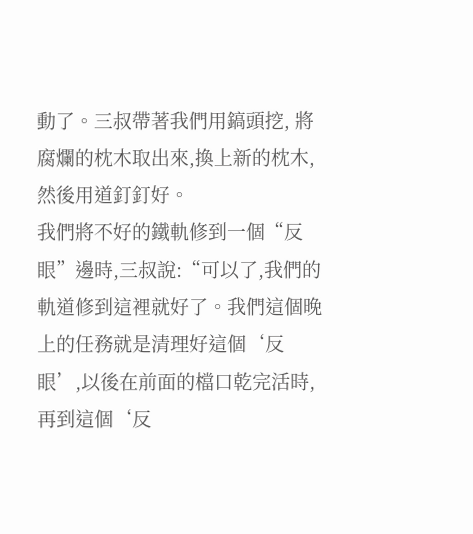動了。三叔帶著我們用鎬頭挖, 將腐爛的枕木取出來,換上新的枕木,然後用道釘釘好。
我們將不好的鐵軌修到一個“反眼”邊時,三叔說:“可以了,我們的軌道修到這裡就好了。我們這個晚上的任務就是清理好這個‘反眼’,以後在前面的檔口乾完活時,再到這個‘反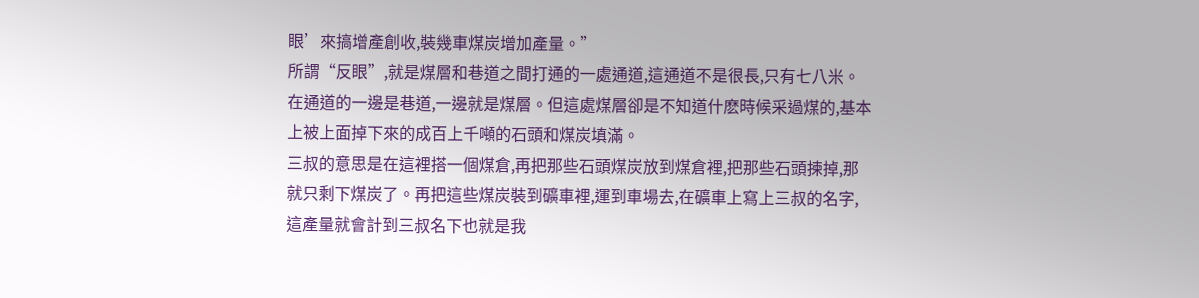眼’來搞增產創收,裝幾車煤炭增加產量。”
所謂“反眼”,就是煤層和巷道之間打通的一處通道,這通道不是很長,只有七八米。在通道的一邊是巷道,一邊就是煤層。但這處煤層卻是不知道什麽時候采過煤的,基本上被上面掉下來的成百上千噸的石頭和煤炭填滿。
三叔的意思是在這裡搭一個煤倉,再把那些石頭煤炭放到煤倉裡,把那些石頭揀掉,那就只剩下煤炭了。再把這些煤炭裝到礦車裡,運到車場去,在礦車上寫上三叔的名字,這產量就會計到三叔名下也就是我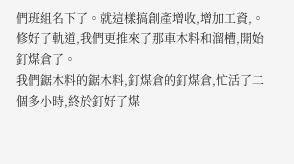們班組名下了。就這樣搞創產增收,增加工資,。
修好了軌道,我們更推來了那車木料和溜槽,開始釘煤倉了。
我們鋸木料的鋸木料,釘煤倉的釘煤倉,忙活了二個多小時,終於釘好了煤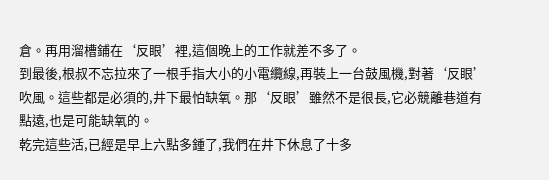倉。再用溜槽鋪在‘反眼’裡,這個晚上的工作就差不多了。
到最後,根叔不忘拉來了一根手指大小的小電纜線,再裝上一台鼓風機,對著‘反眼’吹風。這些都是必須的,井下最怕缺氧。那‘反眼’雖然不是很長,它必競離巷道有點遠,也是可能缺氧的。
乾完這些活,已經是早上六點多鍾了,我們在井下休息了十多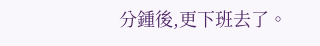分鍾後,更下班去了。